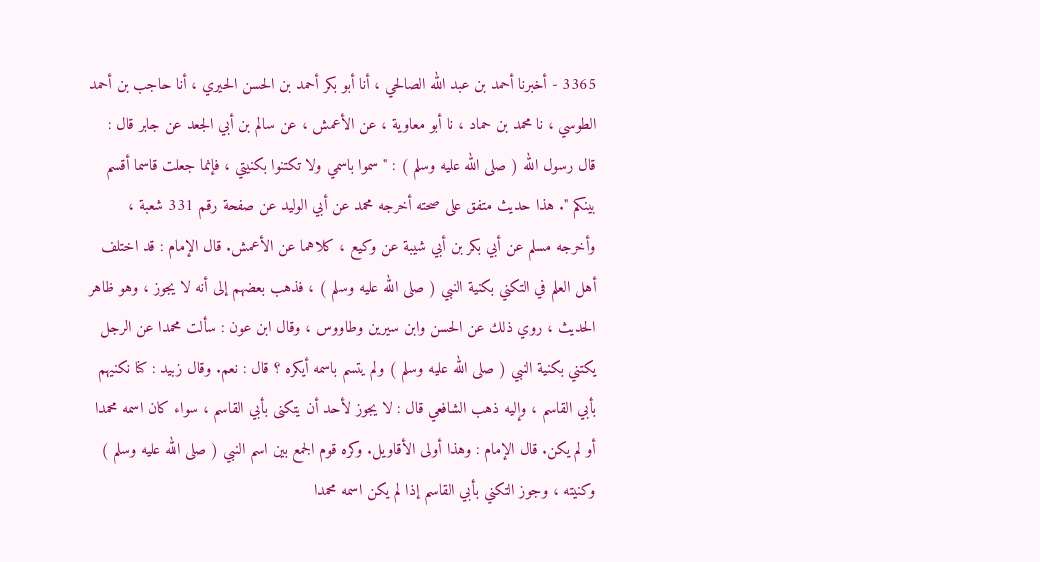3365 - أخبرنا أحمد بن عبد الله الصالحي ، أنا أبو بكر أحمد بن الحسن الحيري ، أنا حاجب بن أحمد الطوسي ، نا محمد بن حماد ، نا أبو معاوية ، عن الأعمش ، عن سالم بن أبي الجعد عن جابر قال : قال رسول الله ( صلى الله عليه وسلم ) : " سموا باسمي ولا تكتنوا بكنيتي ، فإنما جعلت قاسما أقسم بينكم ". هذا حديث متفق على صحته أخرجه محمد عن أبي الوليد عن صفحة رقم 331 شعبة ، وأخرجه مسلم عن أبي بكر بن أبي شيبة عن وكيع ، كلاهما عن الأعمش. قال الإمام : قد اختلف أهل العلم في التكني بكنية النبي ( صلى الله عليه وسلم ) ، فذهب بعضهم إلى أنه لا يجوز ، وهو ظاهر الحديث ، روي ذلك عن الحسن وابن سيرين وطاووس ، وقال ابن عون : سألت محمدا عن الرجل يكتني بكنية النبي ( صلى الله عليه وسلم ) ولم يتسم باسمه أيكره ؟ قال : نعم. وقال زبيد : كنا نكنيهم بأبي القاسم ، وإليه ذهب الشافعي قال : لا يجوز لأحد أن يتكنى بأبي القاسم ، سواء كان اسمه محمدا أو لم يكن. قال الإمام : وهذا أولى الأقاويل. وكره قوم الجمع بين اسم النبي ( صلى الله عليه وسلم ) وكنيته ، وجوز التكني بأبي القاسم إذا لم يكن اسمه محمدا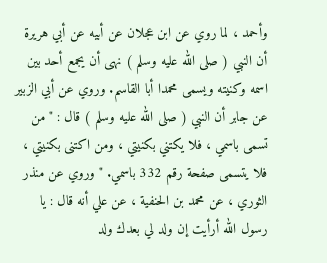وأحمد ، لما روي عن ابن عجلان عن أبيه عن أبي هريرة أن النبي ( صلى الله عليه وسلم ) نهى أن يجمع أحد بين اسمه وكنيته ويسمى محمدا أبا القاسم. وروي عن أبي الزبير عن جابر أن النبي ( صلى الله عليه وسلم ) قال : " من تسمى باسمي ، فلا يكتني بكنيتي ، ومن اكتنى بكنيتي ، فلا يتسمى صفحة رقم 332 باسمي. " وروي عن منذر الثوري ، عن محمد بن الحنفية ، عن علي أنه قال : يا رسول الله أرأيت إن ولد لي بعدك ولد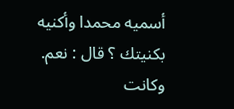أسميه محمدا وأكنيه بكنيتك ؟ قال : نعم. وكانت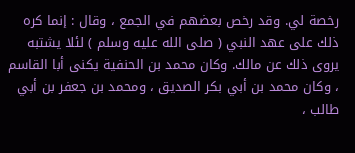رخصة لي. وقد رخص بعضهم في الجمع ، وقال : إنما كره ذلك على عهد النبي ( صلى الله عليه وسلم ) لئلا يشتبه يروى ذلك عن مالك. وكان محمد بن الحنفية يكنى أبا القاسم ، وكان محمد بن أبي بكر الصديق ، ومحمد بن جعفر بن أبي طالب ،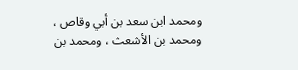ومحمد ابن سعد بن أبي وقاص ، ومحمد بن الأشعث ، ومحمد بن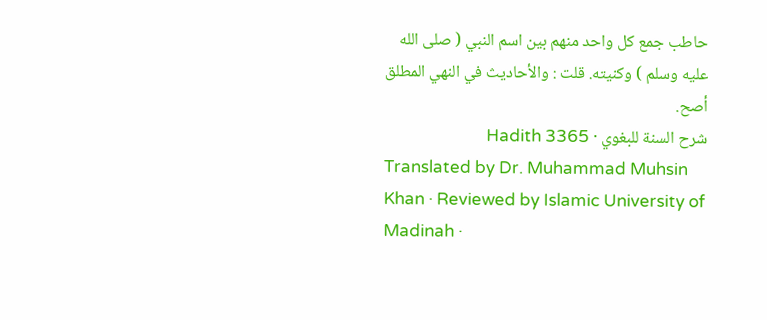حاطب جمع كل واحد منهم بين اسم النبي ( صلى الله عليه وسلم ) وكنيته. قلت : والأحاديث في النهي المطلق أصح.
شرح السنة للبغوي · Hadith 3365
Translated by Dr. Muhammad Muhsin Khan · Reviewed by Islamic University of Madinah ·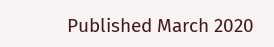Published March 2020